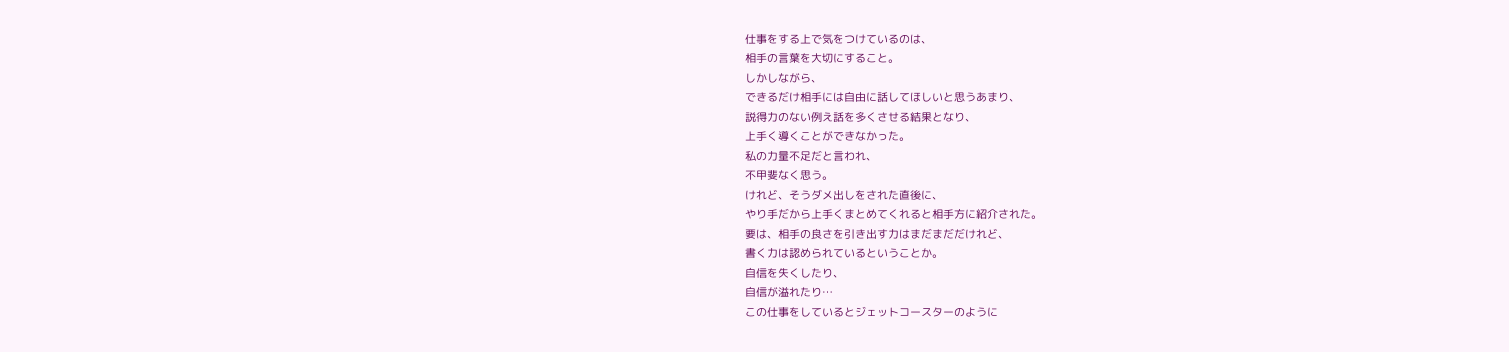仕事をする上で気をつけているのは、
相手の言葉を大切にすること。
しかしながら、
できるだけ相手には自由に話してほしいと思うあまり、
説得力のない例え話を多くさせる結果となり、
上手く導くことができなかった。
私の力量不足だと言われ、
不甲斐なく思う。
けれど、そうダメ出しをされた直後に、
やり手だから上手くまとめてくれると相手方に紹介された。
要は、相手の良さを引き出す力はまだまだだけれど、
書く力は認められているということか。
自信を失くしたり、
自信が溢れたり…
この仕事をしているとジェットコースターのように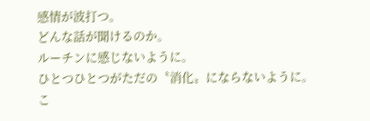感情が波打つ。
どんな話が聞けるのか。
ルーチンに感じないように。
ひとつひとつがただの〝消化〟にならないように。
こ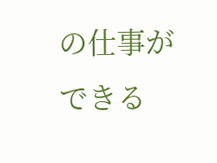の仕事ができる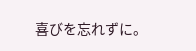喜びを忘れずに。